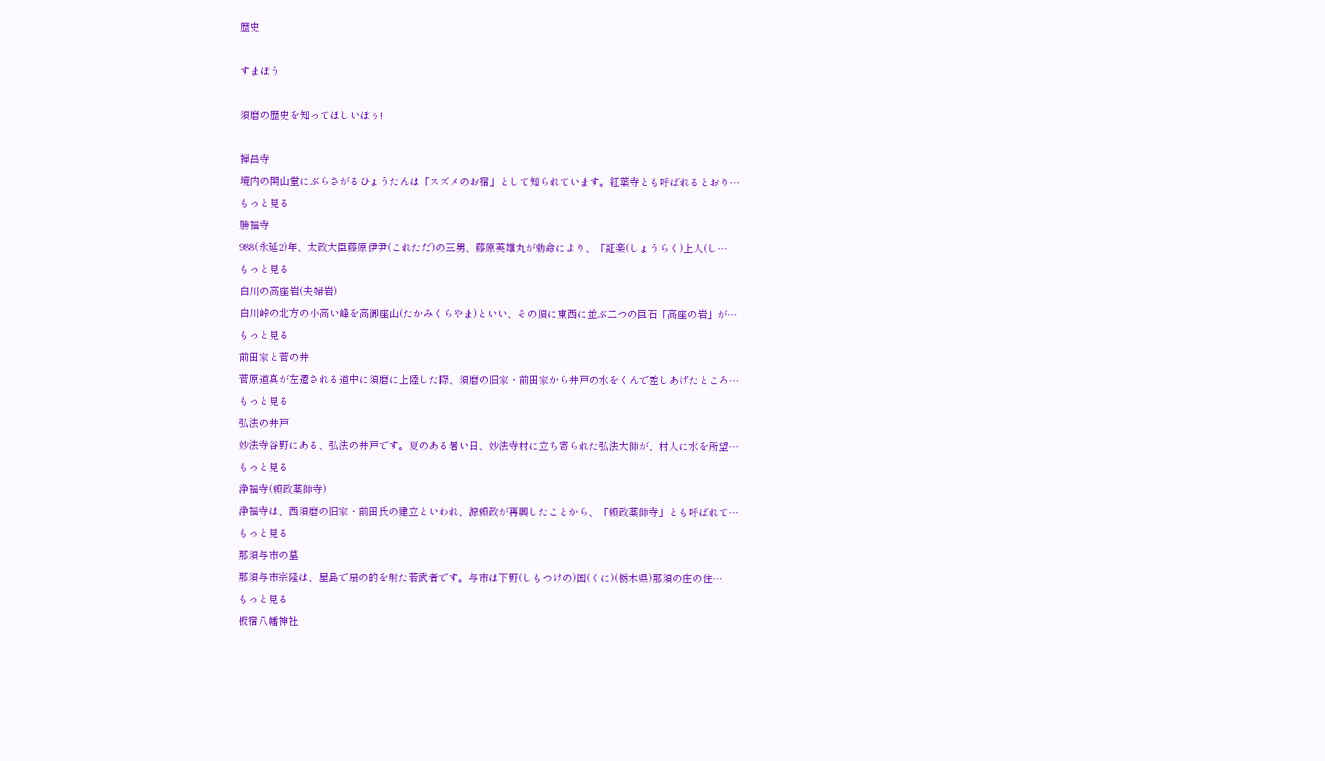歴史

すまぼう

須磨の歴史を知ってほしいぼぅ!

禅昌寺
境内の開山堂にぶらさがるひょうたんは「スズメのお宿」として知られています。紅葉寺とも呼ばれるとおり…
もっと見る
勝福寺
988(永延2)年、太政大臣藤原伊尹(これただ)の三男、藤原英雄丸が勅命により、「証楽(しょうらく)上人(し…
もっと見る
白川の高座岩(夫婦岩)
白川峠の北方の小高い峰を高御座山(たかみくらやま)といい、その頂に東西に並ぶ二つの巨石「高座の岩」が…
もっと見る
前田家と菅の井
菅原道真が左遷される道中に須磨に上陸した際、須磨の旧家・前田家から井戸の水をくんで差しあげたところ…
もっと見る
弘法の井戸
妙法寺谷野にある、弘法の井戸です。夏のある暑い日、妙法寺村に立ち寄られた弘法大師が、村人に水を所望…
もっと見る
浄福寺(頼政薬師寺)
浄福寺は、西須磨の旧家・前田氏の建立といわれ、源頼政が再興したことから、「頼政薬師寺」とも呼ばれて…
もっと見る
那須与市の墓
那須与市宗隆は、屋島で扇の的を射た若武者です。与市は下野(しもつけの)国(くに)(栃木県)那須の庄の住…
もっと見る
板宿八幡神社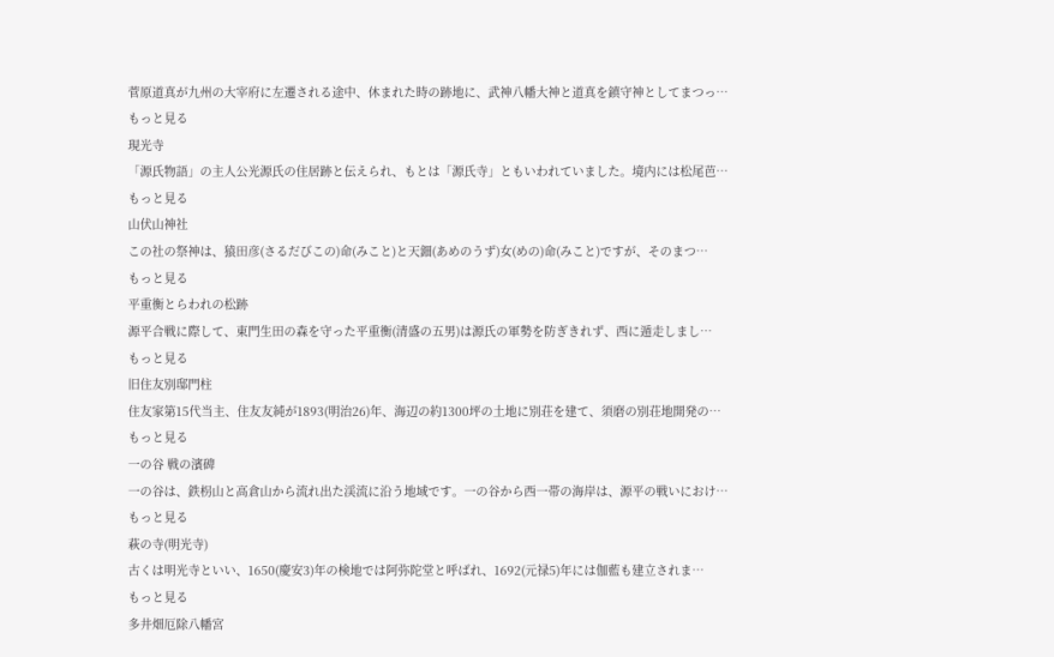菅原道真が九州の大宰府に左遷される途中、休まれた時の跡地に、武神八幡大神と道真を鎮守神としてまつっ…
もっと見る
現光寺
「源氏物語」の主人公光源氏の住居跡と伝えられ、もとは「源氏寺」ともいわれていました。境内には松尾芭…
もっと見る
山伏山神社
この社の祭神は、猿田彦(さるだびこの)命(みこと)と天鈿(あめのうず)女(めの)命(みこと)ですが、そのまつ…
もっと見る
平重衡とらわれの松跡
源平合戦に際して、東門生田の森を守った平重衡(清盛の五男)は源氏の軍勢を防ぎきれず、西に遁走しまし…
もっと見る
旧住友別邸門柱
住友家第15代当主、住友友純が1893(明治26)年、海辺の約1300坪の土地に別荘を建て、須磨の別荘地開発の…
もっと見る
一の谷 戦の濱碑
一の谷は、鉄枴山と高倉山から流れ出た渓流に沿う地域です。一の谷から西一帯の海岸は、源平の戦いにおけ…
もっと見る
萩の寺(明光寺)
古くは明光寺といい、1650(慶安3)年の検地では阿弥陀堂と呼ばれ、1692(元禄5)年には伽藍も建立されま…
もっと見る
多井畑厄除八幡宮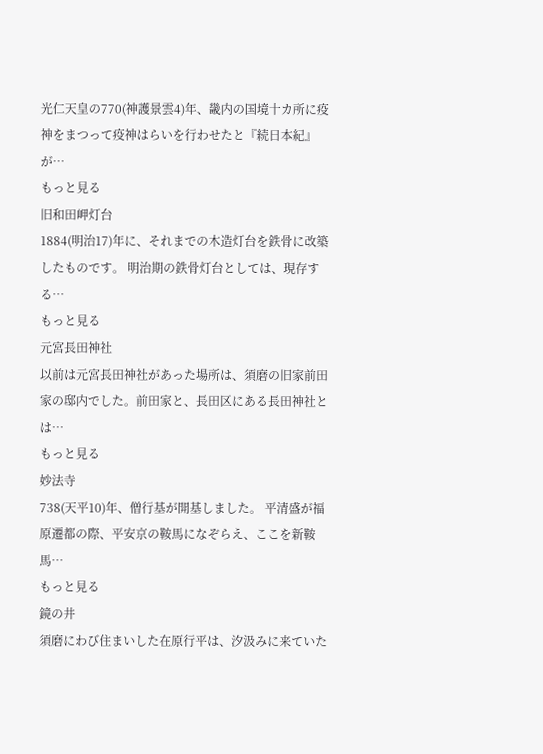光仁天皇の770(神護景雲4)年、畿内の国境十カ所に疫神をまつって疫神はらいを行わせたと『続日本紀』が…
もっと見る
旧和田岬灯台
1884(明治17)年に、それまでの木造灯台を鉄骨に改築したものです。 明治期の鉄骨灯台としては、現存する…
もっと見る
元宮長田神社
以前は元宮長田神社があった場所は、須磨の旧家前田家の邸内でした。前田家と、長田区にある長田神社とは…
もっと見る
妙法寺
738(天平10)年、僧行基が開基しました。 平清盛が福原遷都の際、平安京の鞍馬になぞらえ、ここを新鞍馬…
もっと見る
鏡の井
須磨にわび住まいした在原行平は、汐汲みに来ていた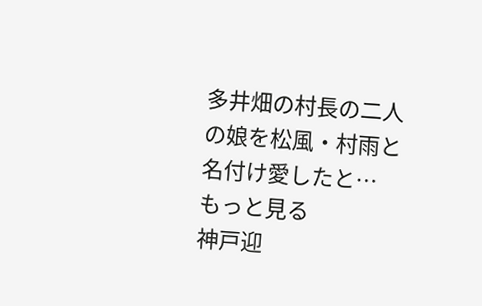多井畑の村長の二人の娘を松風・村雨と名付け愛したと…
もっと見る
神戸迎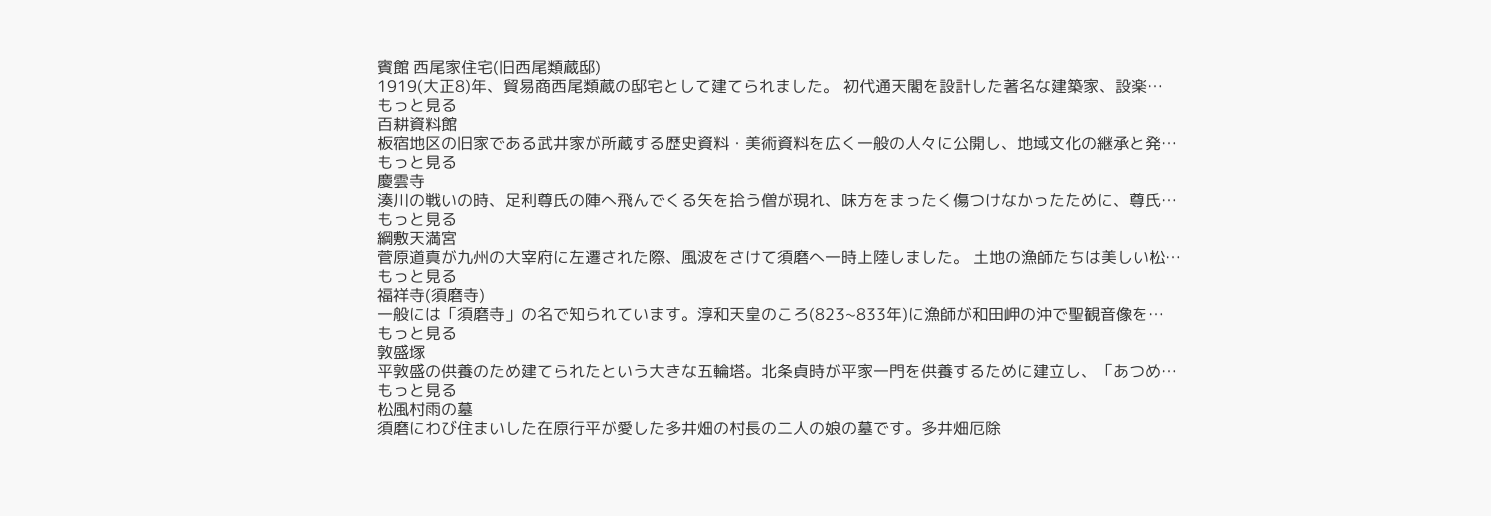賓館 西尾家住宅(旧西尾類蔵邸)
1919(大正8)年、貿易商西尾類蔵の邸宅として建てられました。 初代通天閣を設計した著名な建築家、設楽…
もっと見る
百耕資料館
板宿地区の旧家である武井家が所蔵する歴史資料・美術資料を広く一般の人々に公開し、地域文化の継承と発…
もっと見る
慶雲寺
湊川の戦いの時、足利尊氏の陣へ飛んでくる矢を拾う僧が現れ、味方をまったく傷つけなかったために、尊氏…
もっと見る
綱敷天満宮
菅原道真が九州の大宰府に左遷された際、風波をさけて須磨へ一時上陸しました。 土地の漁師たちは美しい松…
もっと見る
福祥寺(須磨寺)
一般には「須磨寺」の名で知られています。淳和天皇のころ(823~833年)に漁師が和田岬の沖で聖観音像を…
もっと見る
敦盛塚
平敦盛の供養のため建てられたという大きな五輪塔。北条貞時が平家一門を供養するために建立し、「あつめ…
もっと見る
松風村雨の墓
須磨にわび住まいした在原行平が愛した多井畑の村長の二人の娘の墓です。多井畑厄除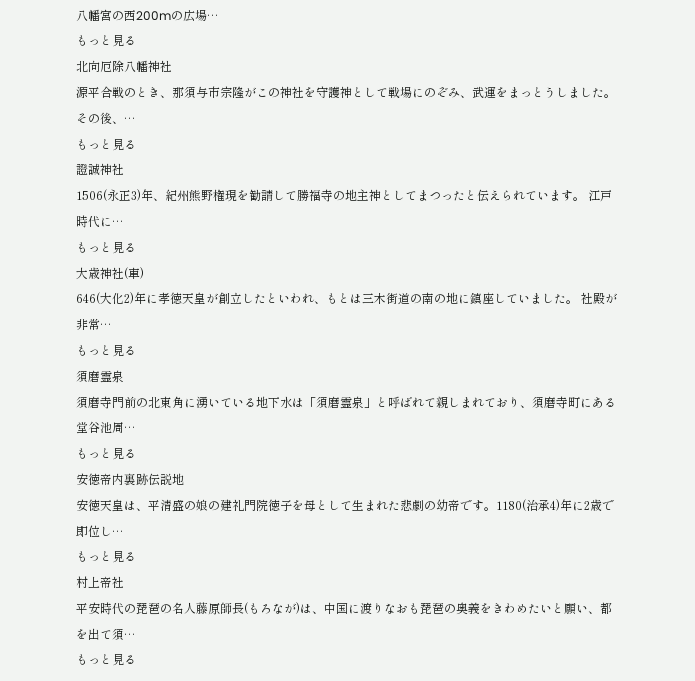八幡宮の西200mの広場…
もっと見る
北向厄除八幡神社
源平合戦のとき、那須与市宗隆がこの神社を守護神として戦場にのぞみ、武運をまっとうしました。 その後、…
もっと見る
證誠神社
1506(永正3)年、紀州熊野権現を勧請して勝福寺の地主神としてまつったと伝えられています。 江戸時代に…
もっと見る
大歳神社(車)
646(大化2)年に孝徳天皇が創立したといわれ、もとは三木街道の南の地に鎮座していました。 社殿が非常…
もっと見る
須磨霊泉
須磨寺門前の北東角に湧いている地下水は「須磨霊泉」と呼ばれて親しまれており、須磨寺町にある堂谷池周…
もっと見る
安徳帝内裏跡伝説地
安徳天皇は、平清盛の娘の建礼門院徳子を母として生まれた悲劇の幼帝です。1180(治承4)年に2歳で即位し…
もっと見る
村上帝社
平安時代の琵琶の名人藤原師長(もろなが)は、中国に渡りなおも琵琶の奥義をきわめたいと願い、都を出て須…
もっと見る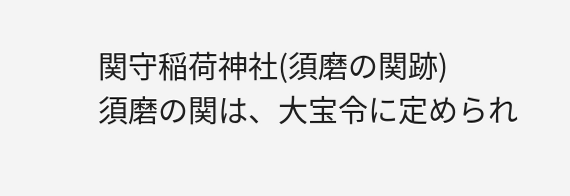関守稲荷神社(須磨の関跡)
須磨の関は、大宝令に定められ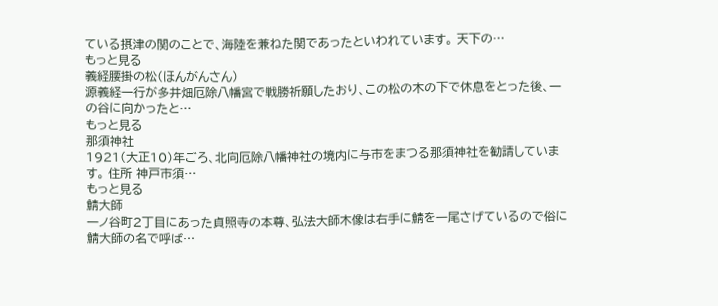ている摂津の関のことで、海陸を兼ねた関であったといわれています。 天下の…
もっと見る
義経腰掛の松(ほんがんさん)
源義経一行が多井畑厄除八幡宮で戦勝祈願したおり、この松の木の下で休息をとった後、一の谷に向かったと…
もっと見る
那須神社
1921(大正10)年ごろ、北向厄除八幡神社の境内に与市をまつる那須神社を勧請しています。 住所 神戸市須…
もっと見る
鯖大師
一ノ谷町2丁目にあった貞照寺の本尊、弘法大師木像は右手に鯖を一尾さげているので俗に鯖大師の名で呼ば…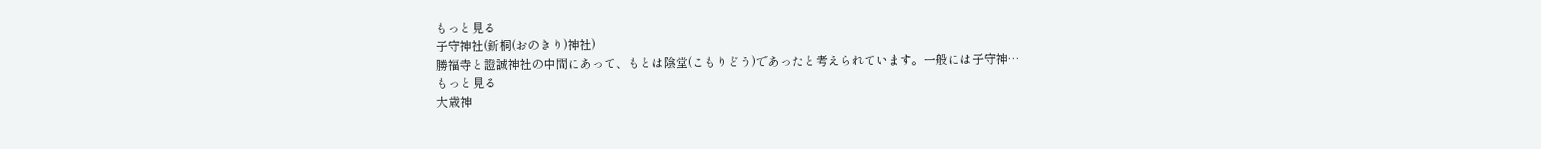もっと見る
子守神社(釿桐(おのきり)神社)
勝福寺と證誠神社の中間にあって、もとは陰堂(こもりどう)であったと考えられています。一般には子守神…
もっと見る
大歳神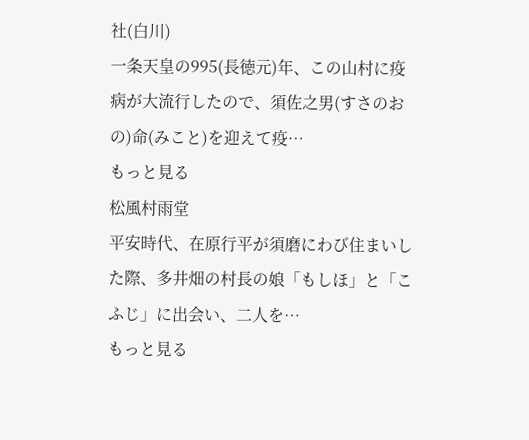社(白川)
一条天皇の995(長徳元)年、この山村に疫病が大流行したので、須佐之男(すさのおの)命(みこと)を迎えて疫…
もっと見る
松風村雨堂
平安時代、在原行平が須磨にわび住まいした際、多井畑の村長の娘「もしほ」と「こふじ」に出会い、二人を…
もっと見る